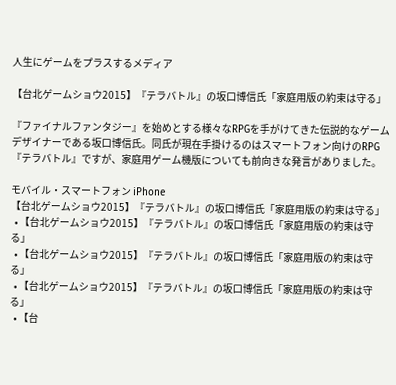人生にゲームをプラスするメディア

【台北ゲームショウ2015】『テラバトル』の坂口博信氏「家庭用版の約束は守る」

『ファイナルファンタジー』を始めとする様々なRPGを手がけてきた伝説的なゲームデザイナーである坂口博信氏。同氏が現在手掛けるのはスマートフォン向けのRPG『テラバトル』ですが、家庭用ゲーム機版についても前向きな発言がありました。

モバイル・スマートフォン iPhone
【台北ゲームショウ2015】『テラバトル』の坂口博信氏「家庭用版の約束は守る」
  • 【台北ゲームショウ2015】『テラバトル』の坂口博信氏「家庭用版の約束は守る」
  • 【台北ゲームショウ2015】『テラバトル』の坂口博信氏「家庭用版の約束は守る」
  • 【台北ゲームショウ2015】『テラバトル』の坂口博信氏「家庭用版の約束は守る」
  • 【台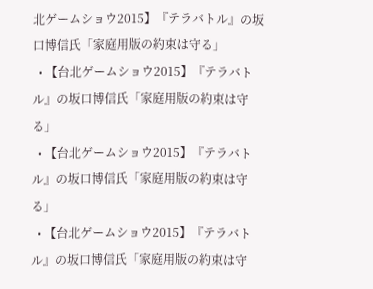北ゲームショウ2015】『テラバトル』の坂口博信氏「家庭用版の約束は守る」
  • 【台北ゲームショウ2015】『テラバトル』の坂口博信氏「家庭用版の約束は守る」
  • 【台北ゲームショウ2015】『テラバトル』の坂口博信氏「家庭用版の約束は守る」
  • 【台北ゲームショウ2015】『テラバトル』の坂口博信氏「家庭用版の約束は守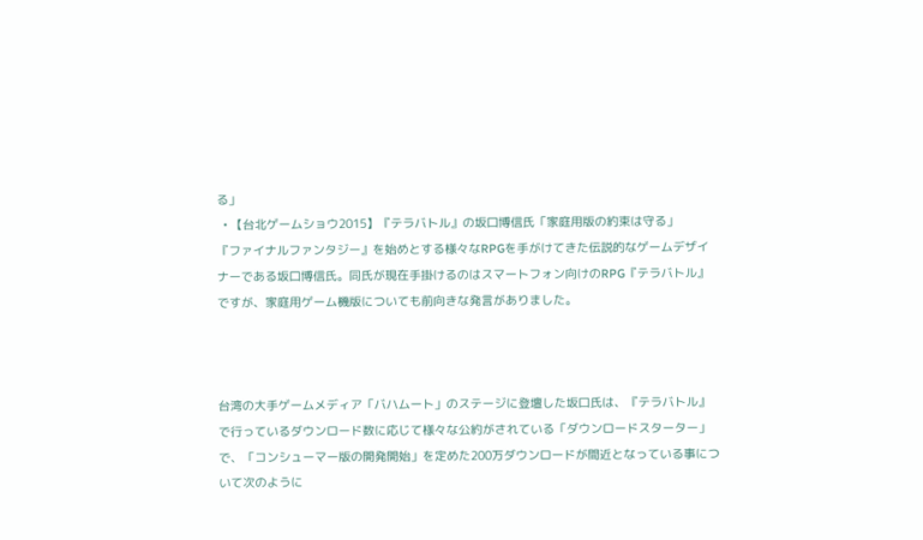る」
  • 【台北ゲームショウ2015】『テラバトル』の坂口博信氏「家庭用版の約束は守る」
『ファイナルファンタジー』を始めとする様々なRPGを手がけてきた伝説的なゲームデザイナーである坂口博信氏。同氏が現在手掛けるのはスマートフォン向けのRPG『テラバトル』ですが、家庭用ゲーム機版についても前向きな発言がありました。



台湾の大手ゲームメディア「バハムート」のステージに登壇した坂口氏は、『テラバトル』で行っているダウンロード数に応じて様々な公約がされている「ダウンロードスターター」で、「コンシューマー版の開発開始」を定めた200万ダウンロードが間近となっている事について次のように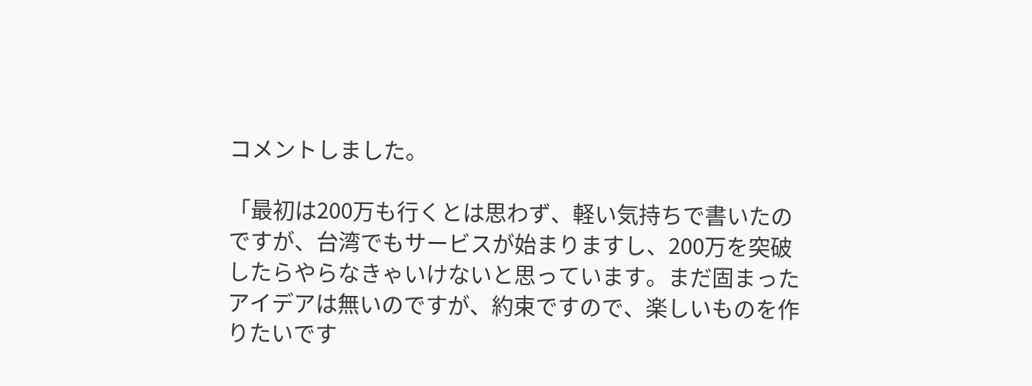コメントしました。

「最初は200万も行くとは思わず、軽い気持ちで書いたのですが、台湾でもサービスが始まりますし、200万を突破したらやらなきゃいけないと思っています。まだ固まったアイデアは無いのですが、約束ですので、楽しいものを作りたいです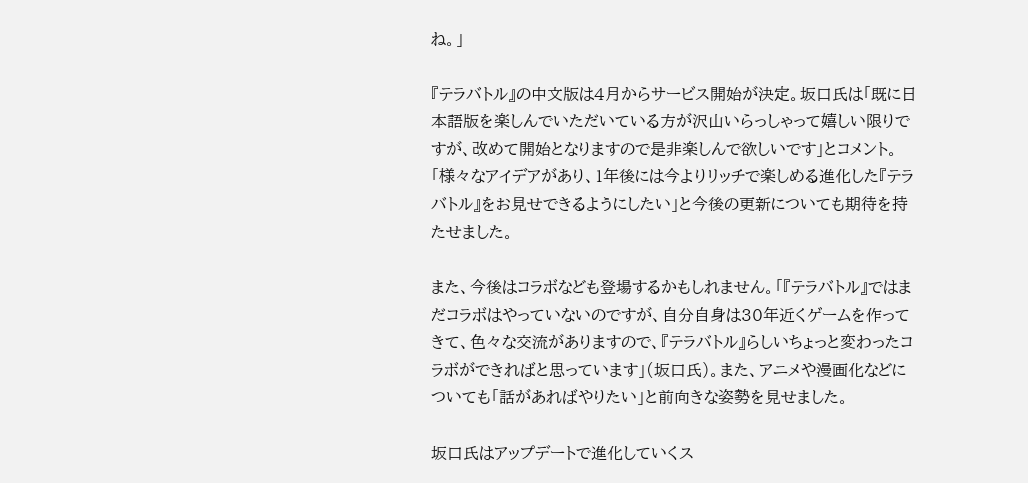ね。」

『テラバトル』の中文版は4月からサービス開始が決定。坂口氏は「既に日本語版を楽しんでいただいている方が沢山いらっしゃって嬉しい限りですが、改めて開始となりますので是非楽しんで欲しいです」とコメント。「様々なアイデアがあり、1年後には今よりリッチで楽しめる進化した『テラバトル』をお見せできるようにしたい」と今後の更新についても期待を持たせました。

また、今後はコラボなども登場するかもしれません。「『テラバトル』ではまだコラボはやっていないのですが、自分自身は30年近くゲームを作ってきて、色々な交流がありますので、『テラバトル』らしいちょっと変わったコラボができればと思っています」(坂口氏)。また、アニメや漫画化などについても「話があればやりたい」と前向きな姿勢を見せました。

坂口氏はアップデートで進化していくス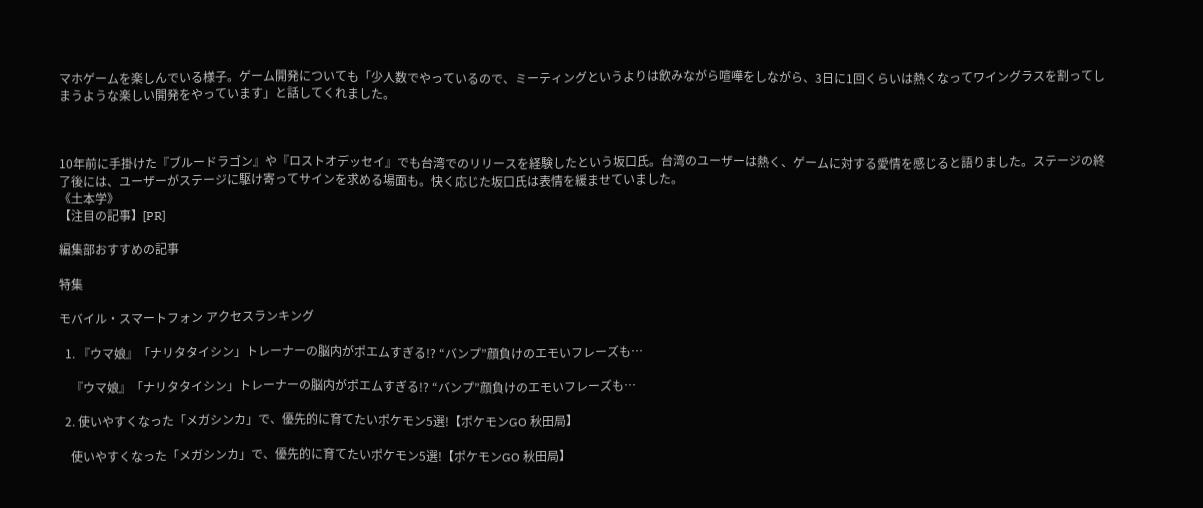マホゲームを楽しんでいる様子。ゲーム開発についても「少人数でやっているので、ミーティングというよりは飲みながら喧嘩をしながら、3日に1回くらいは熱くなってワイングラスを割ってしまうような楽しい開発をやっています」と話してくれました。



10年前に手掛けた『ブルードラゴン』や『ロストオデッセイ』でも台湾でのリリースを経験したという坂口氏。台湾のユーザーは熱く、ゲームに対する愛情を感じると語りました。ステージの終了後には、ユーザーがステージに駆け寄ってサインを求める場面も。快く応じた坂口氏は表情を緩ませていました。
《土本学》
【注目の記事】[PR]

編集部おすすめの記事

特集

モバイル・スマートフォン アクセスランキング

  1. 『ウマ娘』「ナリタタイシン」トレーナーの脳内がポエムすぎる!? “バンプ”顔負けのエモいフレーズも…

    『ウマ娘』「ナリタタイシン」トレーナーの脳内がポエムすぎる!? “バンプ”顔負けのエモいフレーズも…

  2. 使いやすくなった「メガシンカ」で、優先的に育てたいポケモン5選!【ポケモンGO 秋田局】

    使いやすくなった「メガシンカ」で、優先的に育てたいポケモン5選!【ポケモンGO 秋田局】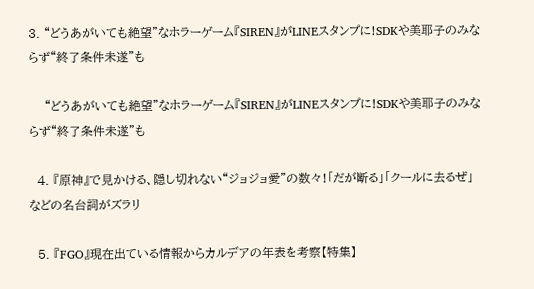3. “どうあがいても絶望”なホラーゲーム『SIREN』がLINEスタンプに!SDKや美耶子のみならず“終了条件未遂”も

    “どうあがいても絶望”なホラーゲーム『SIREN』がLINEスタンプに!SDKや美耶子のみならず“終了条件未遂”も

  4. 『原神』で見かける、隠し切れない“ジョジョ愛”の数々!「だが断る」「クールに去るぜ」などの名台詞がズラリ

  5. 『FGO』現在出ている情報からカルデアの年表を考察【特集】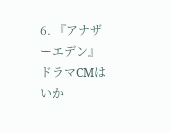6. 『アナザーエデン』ドラマCMはいか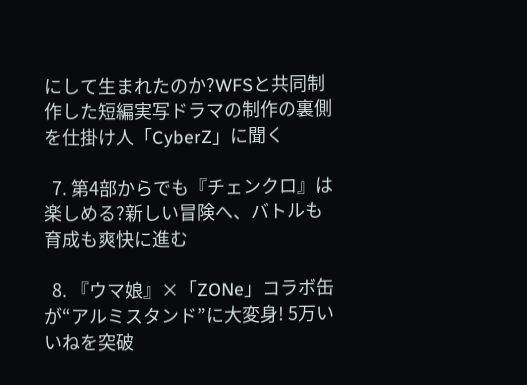にして生まれたのか?WFSと共同制作した短編実写ドラマの制作の裏側を仕掛け人「CyberZ」に聞く

  7. 第4部からでも『チェンクロ』は楽しめる?新しい冒険へ、バトルも育成も爽快に進む

  8. 『ウマ娘』×「ZONe」コラボ缶が“アルミスタンド”に大変身! 5万いいねを突破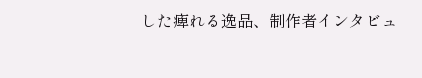した痺れる逸品、制作者インタビュ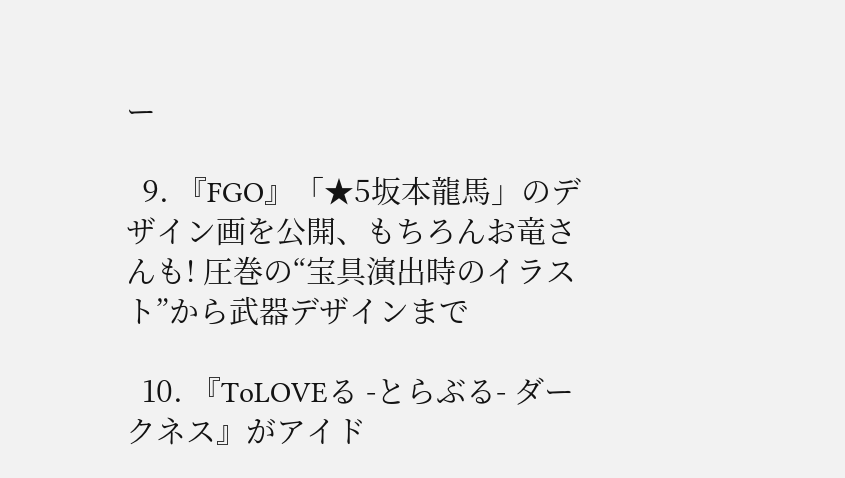ー

  9. 『FGO』「★5坂本龍馬」のデザイン画を公開、もちろんお竜さんも! 圧巻の“宝具演出時のイラスト”から武器デザインまで

  10. 『ToLOVEる -とらぶる- ダークネス』がアイド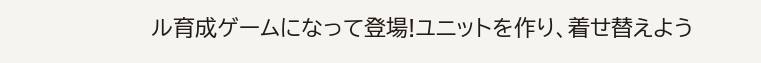ル育成ゲームになって登場!ユニットを作り、着せ替えよう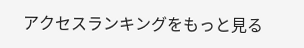アクセスランキングをもっと見る